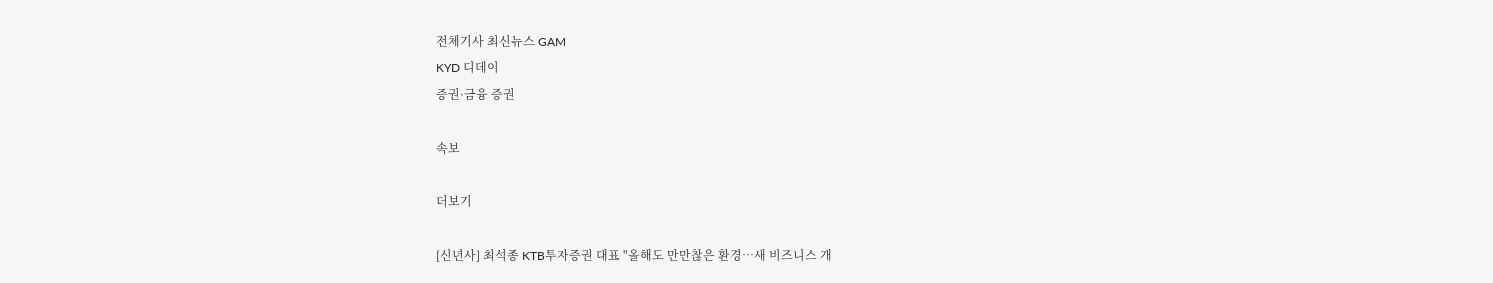전체기사 최신뉴스 GAM
KYD 디데이
증권·금융 증권

속보

더보기

[신년사] 최석종 KTB투자증권 대표 "올해도 만만찮은 환경…새 비즈니스 개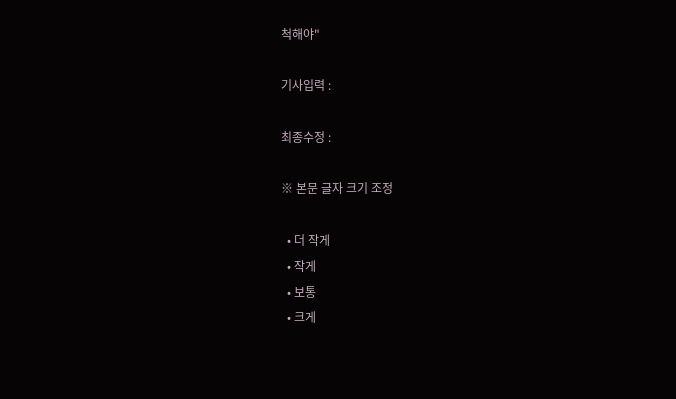척해야"

기사입력 :

최종수정 :

※ 본문 글자 크기 조정

  • 더 작게
  • 작게
  • 보통
  • 크게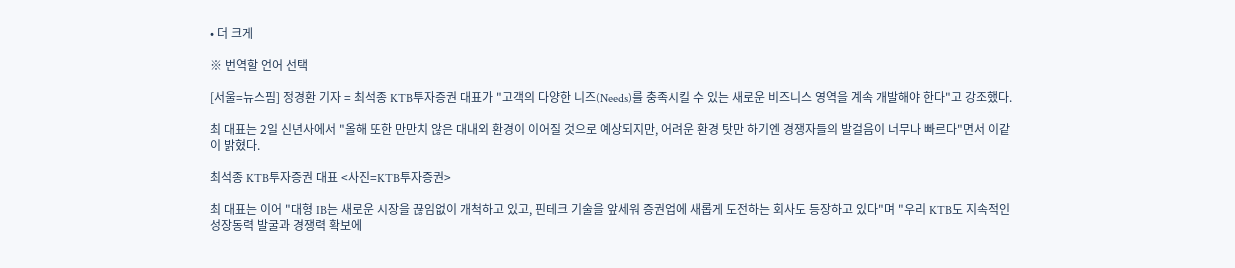• 더 크게

※ 번역할 언어 선택

[서울=뉴스핌] 정경환 기자 = 최석종 KTB투자증권 대표가 "고객의 다양한 니즈(Needs)를 충족시킬 수 있는 새로운 비즈니스 영역을 계속 개발해야 한다"고 강조했다.

최 대표는 2일 신년사에서 "올해 또한 만만치 않은 대내외 환경이 이어질 것으로 예상되지만, 어려운 환경 탓만 하기엔 경쟁자들의 발걸음이 너무나 빠르다"면서 이같이 밝혔다.

최석종 KTB투자증권 대표 <사진=KTB투자증권>

최 대표는 이어 "대형 IB는 새로운 시장을 끊임없이 개척하고 있고, 핀테크 기술을 앞세워 증권업에 새롭게 도전하는 회사도 등장하고 있다"며 "우리 KTB도 지속적인 성장동력 발굴과 경쟁력 확보에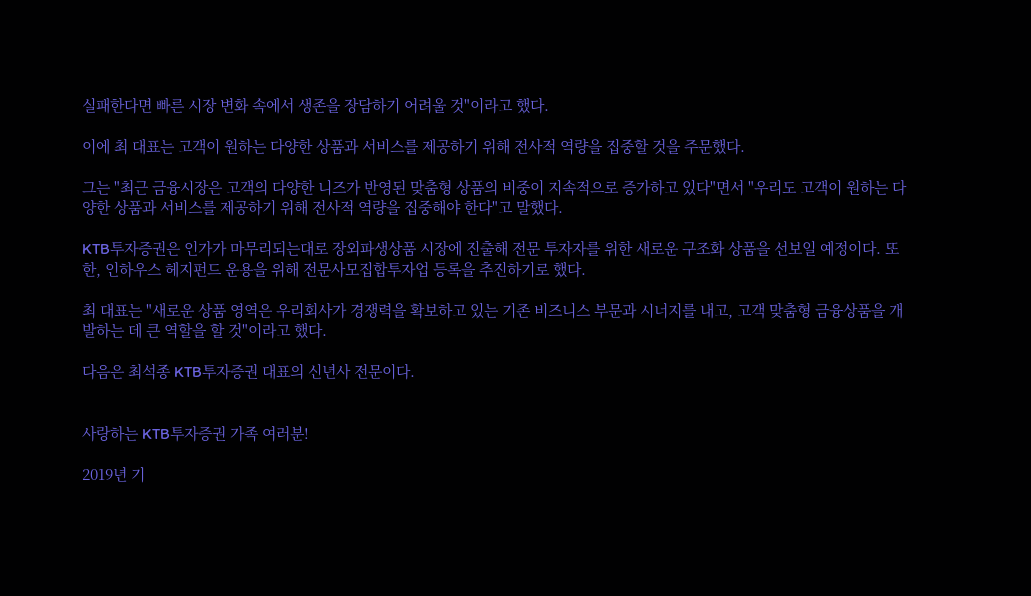실패한다면 빠른 시장 변화 속에서 생존을 장담하기 어려울 것"이라고 했다.

이에 최 대표는 고객이 원하는 다양한 상품과 서비스를 제공하기 위해 전사적 역량을 집중할 것을 주문했다.

그는 "최근 금융시장은 고객의 다양한 니즈가 반영된 맞춤형 상품의 비중이 지속적으로 증가하고 있다"면서 "우리도 고객이 원하는 다양한 상품과 서비스를 제공하기 위해 전사적 역량을 집중해야 한다"고 말했다.

KTB투자증권은 인가가 마무리되는대로 장외파생상품 시장에 진출해 전문 투자자를 위한 새로운 구조화 상품을 선보일 예정이다. 또한, 인하우스 헤지펀드 운용을 위해 전문사모집합투자업 등록을 추진하기로 했다.

최 대표는 "새로운 상품 영역은 우리회사가 경쟁력을 확보하고 있는 기존 비즈니스 부문과 시너지를 내고, 고객 맞춤형 금융상품을 개발하는 데 큰 역할을 할 것"이라고 했다.

다음은 최석종 KTB투자증권 대표의 신년사 전문이다.


사랑하는 KTB투자증권 가족 여러분!

2019년 기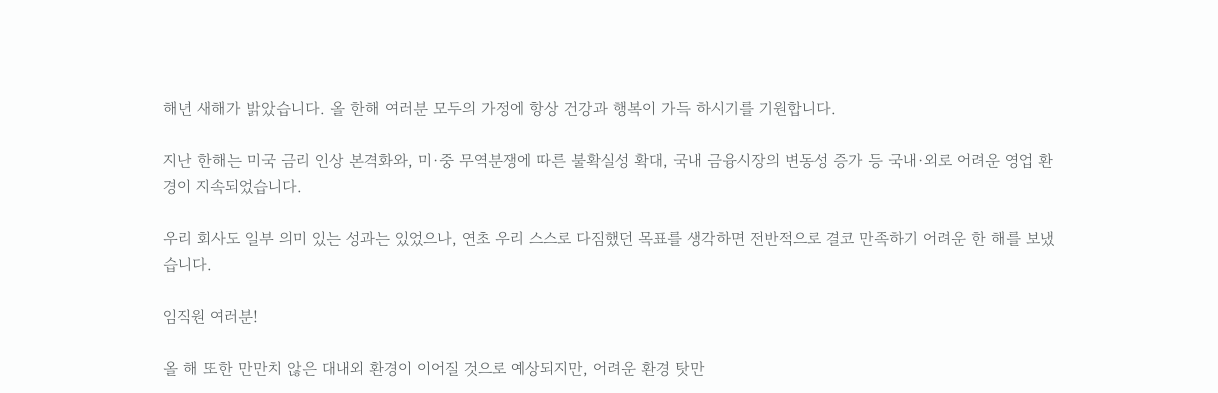해년 새해가 밝았습니다. 올 한해 여러분 모두의 가정에 항상 건강과 행복이 가득 하시기를 기원합니다.

지난 한해는 미국 금리 인상 본격화와, 미∙중 무역분쟁에 따른 불확실성 확대, 국내 금융시장의 변동성 증가 등 국내∙외로 어려운 영업 환경이 지속되었습니다.

우리 회사도 일부 의미 있는 성과는 있었으나, 연초 우리 스스로 다짐했던 목표를 생각하면 전반적으로 결코 만족하기 어려운 한 해를 보냈습니다.

임직원 여러분!

올 해 또한 만만치 않은 대내외 환경이 이어질 것으로 예상되지만, 어려운 환경 탓만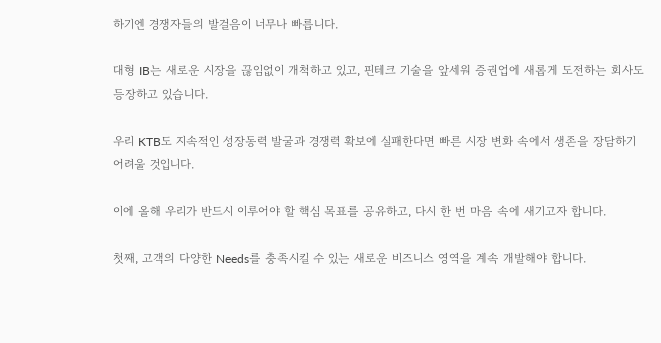하기엔 경쟁자들의 발걸음이 너무나 빠릅니다.

대형 IB는 새로운 시장을 끊임없이 개척하고 있고, 핀테크 기술을 앞세워 증권업에 새롭게 도전하는 회사도 등장하고 있습니다.

우리 KTB도 지속적인 성장동력 발굴과 경쟁력 확보에 실패한다면 빠른 시장 변화 속에서 생존을 장담하기 어려울 것입니다.

이에 올해 우리가 반드시 이루어야 할 핵심 목표를 공유하고, 다시 한 번 마음 속에 새기고자 합니다.

첫째, 고객의 다양한 Needs를 충족시킬 수 있는 새로운 비즈니스 영역을 계속 개발해야 합니다.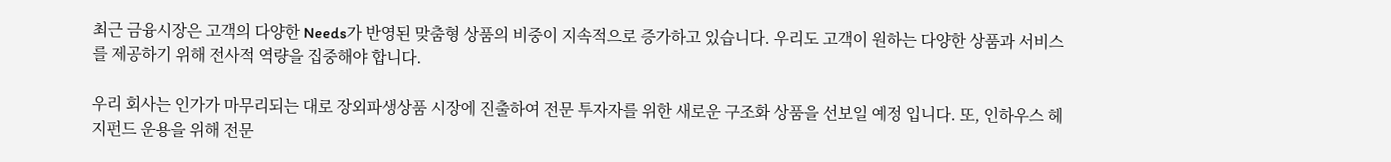최근 금융시장은 고객의 다양한 Needs가 반영된 맞춤형 상품의 비중이 지속적으로 증가하고 있습니다. 우리도 고객이 원하는 다양한 상품과 서비스를 제공하기 위해 전사적 역량을 집중해야 합니다.

우리 회사는 인가가 마무리되는 대로 장외파생상품 시장에 진출하여 전문 투자자를 위한 새로운 구조화 상품을 선보일 예정 입니다. 또, 인하우스 헤지펀드 운용을 위해 전문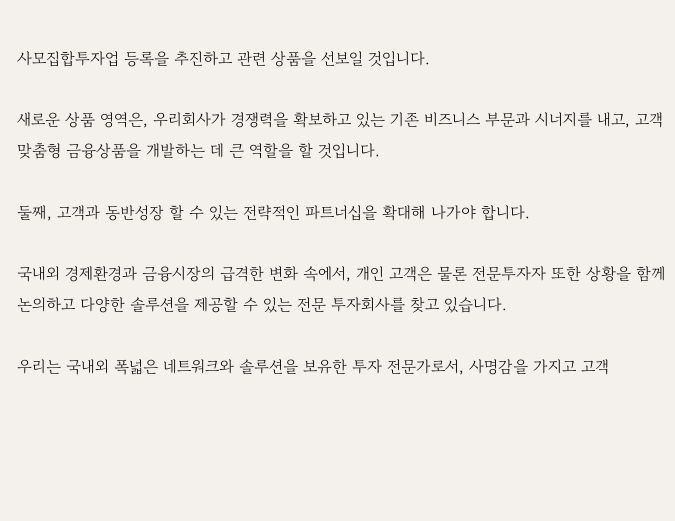사모집합투자업 등록을 추진하고 관련 상품을 선보일 것입니다.

새로운 상품 영역은, 우리회사가 경쟁력을 확보하고 있는 기존 비즈니스 부문과 시너지를 내고, 고객 맞춤형 금융상품을 개발하는 데 큰 역할을 할 것입니다.

둘째, 고객과 동반성장 할 수 있는 전략적인 파트너십을 확대해 나가야 합니다.

국내외 경제환경과 금융시장의 급격한 변화 속에서, 개인 고객은 물론 전문투자자 또한 상황을 함께 논의하고 다양한 솔루션을 제공할 수 있는 전문 투자회사를 찾고 있습니다.

우리는 국내외 폭넓은 네트워크와 솔루션을 보유한 투자 전문가로서, 사명감을 가지고 고객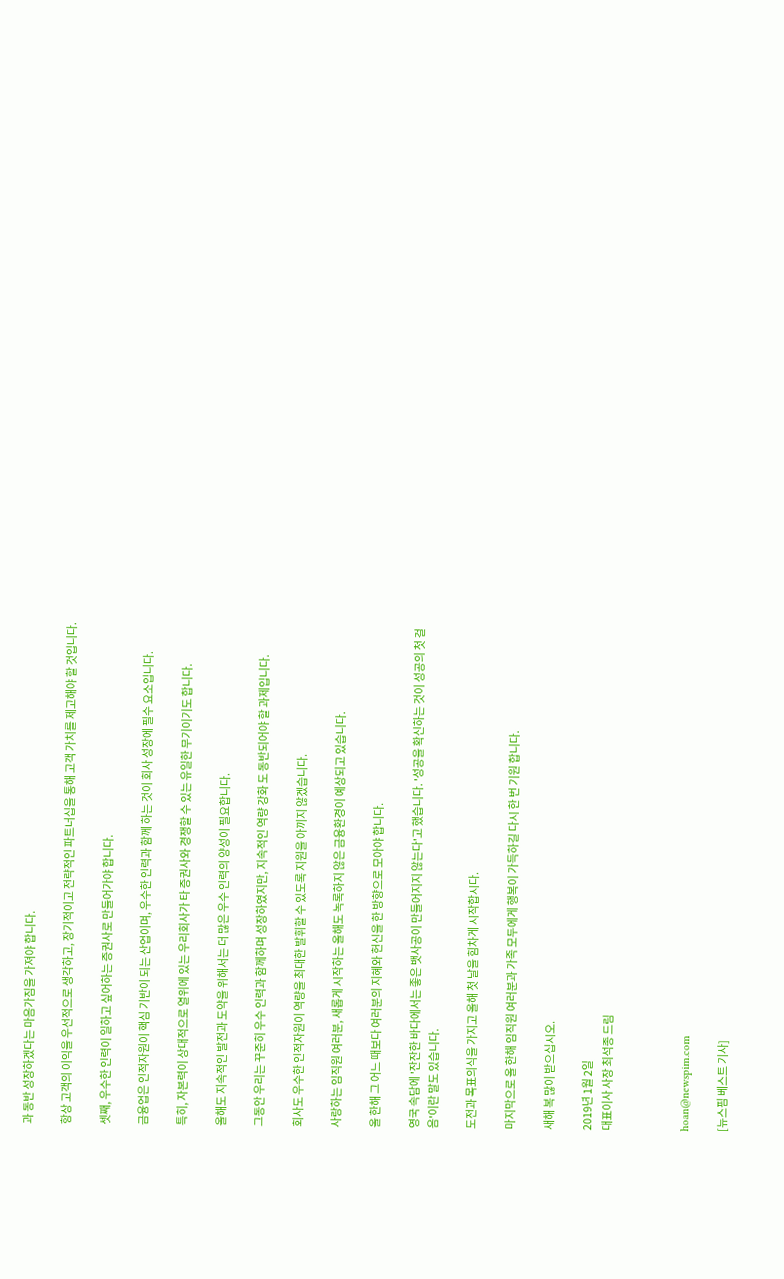과 동반 성장하겠다는 마음가짐을 가져야 합니다.

항상 고객의 이익을 우선적으로 생각하고, 장기적이고 전략적인 파트너십을 통해 고객 가치를 제고해야 할 것입니다.

셋째, 우수한 인력이 일하고 싶어하는 증권사로 만들어가야 합니다.

금융업은 인적자원이 핵심 기반이 되는 산업이며, 우수한 인력과 함께 하는 것이 회사 성장에 필수 요소입니다.

특히, 자본력이 상대적으로 열위에 있는 우리회사가 타 증권사와 경쟁할 수 있는 유일한 무기이기도 합니다.

올해도 지속적인 발전과 도약을 위해서는 더 많은 우수 인력의 양성이 필요합니다.

그동안 우리는 꾸준히 우수 인력과 함께하며 성장하였지만, 지속적인 역량 강화 도 동반되어야 할 과제입니다.

회사도 우수한 인적자원이 역량을 최대한 발휘할 수 있도록 지원을 아끼지 않겠습니다.

사랑하는 임직원 여러분, 새롭게 시작하는 올해도 녹록하지 않은 금융환경이 예상되고 있습니다.

올 한해 그 어느 때보다 여러분의 지혜와 헌신을 한 방향으로 모아야 합니다.

영국 속담에 '잔잔한 바다에서는 좋은 뱃사공이 만들어지지 않는다'고 했습니다. '성공을 확신하는 것이 성공의 첫 걸음'이란 말도 있습니다.

도전과 목표의식을 가지고 올해 첫 날을 힘차게 시작합시다.

마지막으로 올 한해 임직원 여러분과 가족 모두에게 행복이 가득하길 다시 한 번 기원 합니다.

새해 복 많이 받으십시오.

2019년 1월 2일
대표이사 사장 최석종 드림



hoan@newspim.com

[뉴스핌 베스트 기사]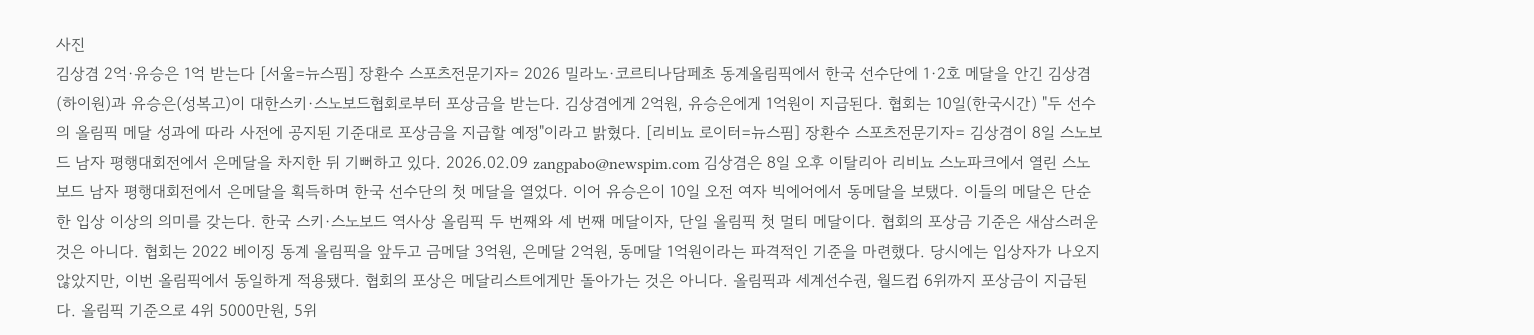사진
김상겸 2억·유승은 1억 받는다 [서울=뉴스핌] 장환수 스포츠전문기자= 2026 밀라노·코르티나담페초 동계올림픽에서 한국 선수단에 1·2호 메달을 안긴 김상겸(하이원)과 유승은(성복고)이 대한스키·스노보드협회로부터 포상금을 받는다. 김상겸에게 2억원, 유승은에게 1억원이 지급된다. 협회는 10일(한국시간) "두 선수의 올림픽 메달 성과에 따라 사전에 공지된 기준대로 포상금을 지급할 예정"이라고 밝혔다. [리비뇨 로이터=뉴스핌] 장환수 스포츠전문기자= 김상겸이 8일 스노보드 남자 평행대회전에서 은메달을 차지한 뒤 기뻐하고 있다. 2026.02.09 zangpabo@newspim.com 김상겸은 8일 오후 이탈리아 리비뇨 스노파크에서 열린 스노보드 남자 평행대회전에서 은메달을 획득하며 한국 선수단의 첫 메달을 열었다. 이어 유승은이 10일 오전 여자 빅에어에서 동메달을 보탰다. 이들의 메달은 단순한 입상 이상의 의미를 갖는다. 한국 스키·스노보드 역사상 올림픽 두 번째와 세 번째 메달이자, 단일 올림픽 첫 멀티 메달이다. 협회의 포상금 기준은 새삼스러운 것은 아니다. 협회는 2022 베이징 동계 올림픽을 앞두고 금메달 3억원, 은메달 2억원, 동메달 1억원이라는 파격적인 기준을 마련했다. 당시에는 입상자가 나오지 않았지만, 이번 올림픽에서 동일하게 적용됐다. 협회의 포상은 메달리스트에게만 돌아가는 것은 아니다. 올림픽과 세계선수권, 월드컵 6위까지 포상금이 지급된다. 올림픽 기준으로 4위 5000만원, 5위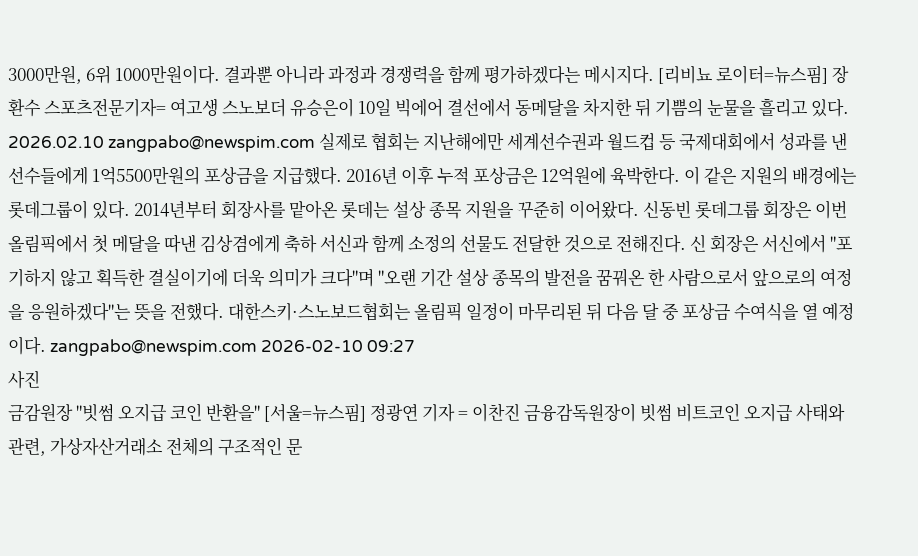3000만원, 6위 1000만원이다. 결과뿐 아니라 과정과 경쟁력을 함께 평가하겠다는 메시지다. [리비뇨 로이터=뉴스핌] 장환수 스포츠전문기자= 여고생 스노보더 유승은이 10일 빅에어 결선에서 동메달을 차지한 뒤 기쁨의 눈물을 흘리고 있다. 2026.02.10 zangpabo@newspim.com 실제로 협회는 지난해에만 세계선수권과 월드컵 등 국제대회에서 성과를 낸 선수들에게 1억5500만원의 포상금을 지급했다. 2016년 이후 누적 포상금은 12억원에 육박한다. 이 같은 지원의 배경에는 롯데그룹이 있다. 2014년부터 회장사를 맡아온 롯데는 설상 종목 지원을 꾸준히 이어왔다. 신동빈 롯데그룹 회장은 이번 올림픽에서 첫 메달을 따낸 김상겸에게 축하 서신과 함께 소정의 선물도 전달한 것으로 전해진다. 신 회장은 서신에서 "포기하지 않고 획득한 결실이기에 더욱 의미가 크다"며 "오랜 기간 설상 종목의 발전을 꿈꿔온 한 사람으로서 앞으로의 여정을 응원하겠다"는 뜻을 전했다. 대한스키·스노보드협회는 올림픽 일정이 마무리된 뒤 다음 달 중 포상금 수여식을 열 예정이다. zangpabo@newspim.com 2026-02-10 09:27
사진
금감원장 "빗썸 오지급 코인 반환을" [서울=뉴스핌] 정광연 기자 = 이찬진 금융감독원장이 빗썸 비트코인 오지급 사태와 관련, 가상자산거래소 전체의 구조적인 문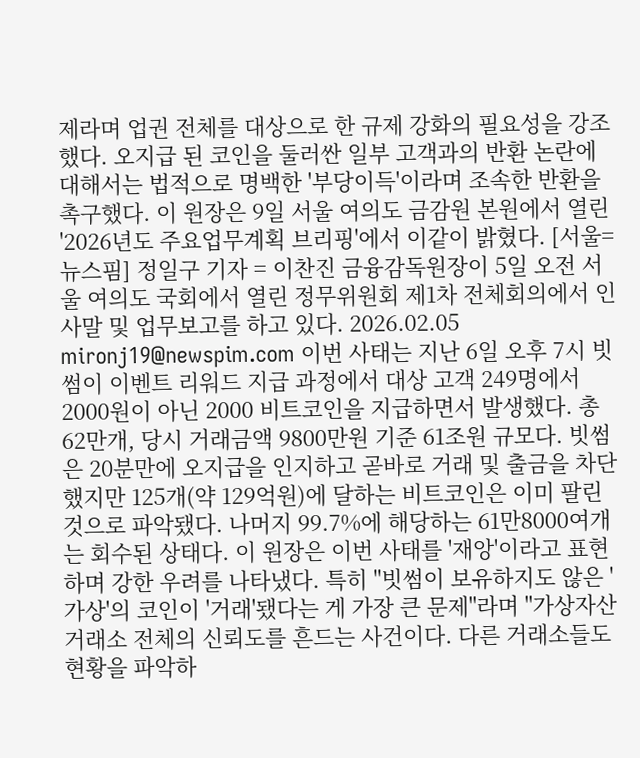제라며 업권 전체를 대상으로 한 규제 강화의 필요성을 강조했다. 오지급 된 코인을 둘러싼 일부 고객과의 반환 논란에 대해서는 법적으로 명백한 '부당이득'이라며 조속한 반환을 촉구했다. 이 원장은 9일 서울 여의도 금감원 본원에서 열린 '2026년도 주요업무계획 브리핑'에서 이같이 밝혔다. [서울=뉴스핌] 정일구 기자 = 이찬진 금융감독원장이 5일 오전 서울 여의도 국회에서 열린 정무위원회 제1차 전체회의에서 인사말 및 업무보고를 하고 있다. 2026.02.05 mironj19@newspim.com 이번 사태는 지난 6일 오후 7시 빗썸이 이벤트 리워드 지급 과정에서 대상 고객 249명에서 2000원이 아닌 2000 비트코인을 지급하면서 발생했다. 총 62만개, 당시 거래금액 9800만원 기준 61조원 규모다. 빗썸은 20분만에 오지급을 인지하고 곧바로 거래 및 출금을 차단했지만 125개(약 129억원)에 달하는 비트코인은 이미 팔린 것으로 파악됐다. 나머지 99.7%에 해당하는 61만8000여개는 회수된 상태다. 이 원장은 이번 사태를 '재앙'이라고 표현하며 강한 우려를 나타냈다. 특히 "빗썸이 보유하지도 않은 '가상'의 코인이 '거래'됐다는 게 가장 큰 문제"라며 "가상자산거래소 전체의 신뢰도를 흔드는 사건이다. 다른 거래소들도 현황을 파악하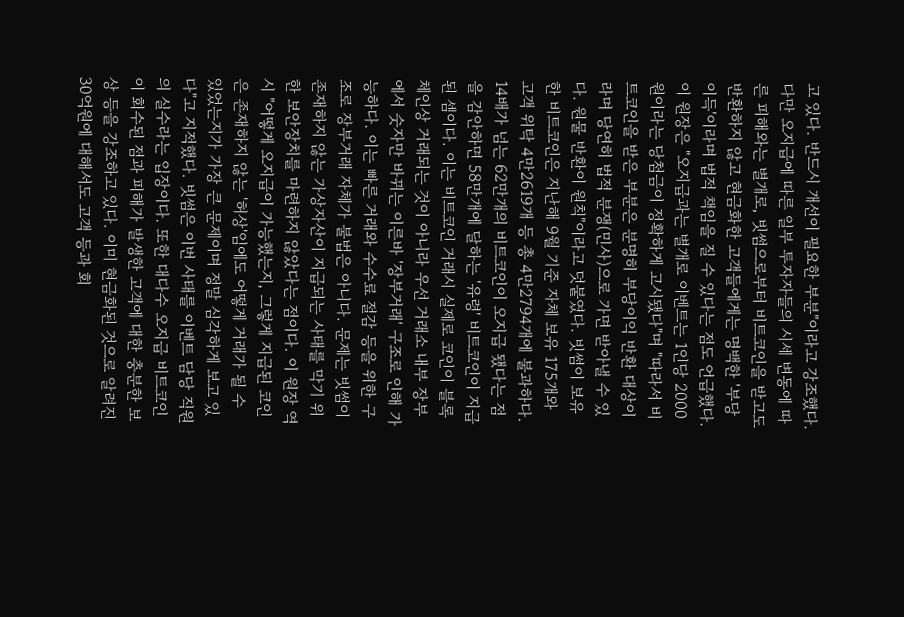고 있다. 반드시 개선이 필요한 부분"이라고 강조했다. 다만 오지급에 따른 일부 투자자들의 시세 변동에 따른 피해와는 별개로, 빗썸으로부터 비트코인을 받고도 반환하지 않고 현금화한 고객들에게는 명백한 '부당이득'이라며 법적 책임을 질 수 있다는 점도 언급했다. 이 원장은 "오지급과는 별개로 이벤트는 1인당 2000원이라는 당첨금이 정확하게 고시됐다"며 "따라서 비트코인을 받은 부분은 분명히 부당이익 반환 대상이라며 당연히 법적 분쟁(민사)으로 가면 받아낼 수 있다. 원물 반환이 원칙"이라고 덧붙였다. 빗썸이 보유한 비트코인은 지난해 9월 기준 자체 보유 175개와 고객 위탁 4만2619개 등 총 4만2794개에 불과하다. 14배가 넘는 62만개의 비트코인이 오지급 됐다는 점을 감안하면 58만개에 달하는 '유령' 비트코인이 지급된 셈이다. 이는 비트코인 거래시 실제로 코인이 블록체인상 거래되는 것이 아니라 우선 거래소 내부 장부에서 숫자만 바뀌는 이른바 '장부거래' 구조로 인해 가능하다. 이는 빠른 거래와 수수료 절감 등을 위한 구조로 장부거래 자체가 불법은 아니다. 문제는 빗썸이 존재하지 않는 가상자산이 지급되는 사태를 막기 위한 보안장치를 마련하지 않았다는 점이다. 이 원장 역시 "어떻게 오지급이 가능했는지, 그렇게 지급된 코인은 존재하지 않는 '허상'임에도 어떻게 거래가 될 수 있었는지가 가장 큰 문제이며 정말 심각하게 보고 있다"고 지적했다. 빗썸은 이번 사태를 이벤트 담당 직원의 실수라는 입장이다. 또한 대다수 오지급 비트코인이 회수된 점과 피해가 발생한 고객에 대한 충분한 보상 등을 강조하고 있다. 이미 현금화된 것으로 알려진 30억원에 대해서도 고객 등과 회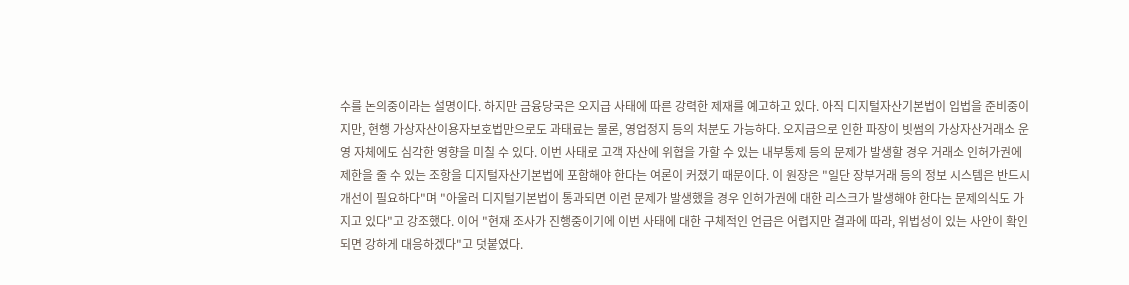수를 논의중이라는 설명이다. 하지만 금융당국은 오지급 사태에 따른 강력한 제재를 예고하고 있다. 아직 디지털자산기본법이 입법을 준비중이지만, 현행 가상자산이용자보호법만으로도 과태료는 물론, 영업정지 등의 처분도 가능하다. 오지급으로 인한 파장이 빗썸의 가상자산거래소 운영 자체에도 심각한 영향을 미칠 수 있다. 이번 사태로 고객 자산에 위협을 가할 수 있는 내부통제 등의 문제가 발생할 경우 거래소 인허가권에 제한을 줄 수 있는 조항을 디지털자산기본법에 포함해야 한다는 여론이 커졌기 때문이다. 이 원장은 "일단 장부거래 등의 정보 시스템은 반드시 개선이 필요하다"며 "아울러 디지털기본법이 통과되면 이런 문제가 발생했을 경우 인허가권에 대한 리스크가 발생해야 한다는 문제의식도 가지고 있다"고 강조했다. 이어 "현재 조사가 진행중이기에 이번 사태에 대한 구체적인 언급은 어렵지만 결과에 따라, 위법성이 있는 사안이 확인되면 강하게 대응하겠다"고 덧붙였다.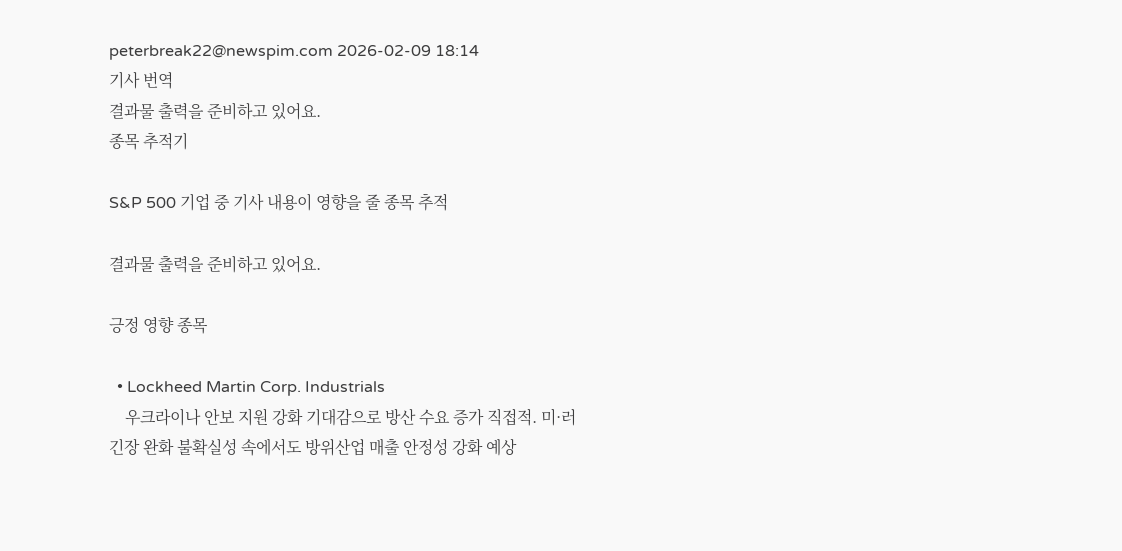peterbreak22@newspim.com 2026-02-09 18:14
기사 번역
결과물 출력을 준비하고 있어요.
종목 추적기

S&P 500 기업 중 기사 내용이 영향을 줄 종목 추적

결과물 출력을 준비하고 있어요.

긍정 영향 종목

  • Lockheed Martin Corp. Industrials
    우크라이나 안보 지원 강화 기대감으로 방산 수요 증가 직접적. 미·러 긴장 완화 불확실성 속에서도 방위산업 매출 안정성 강화 예상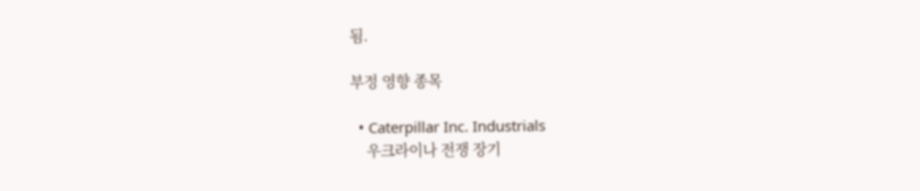됨.

부정 영향 종목

  • Caterpillar Inc. Industrials
    우크라이나 전쟁 장기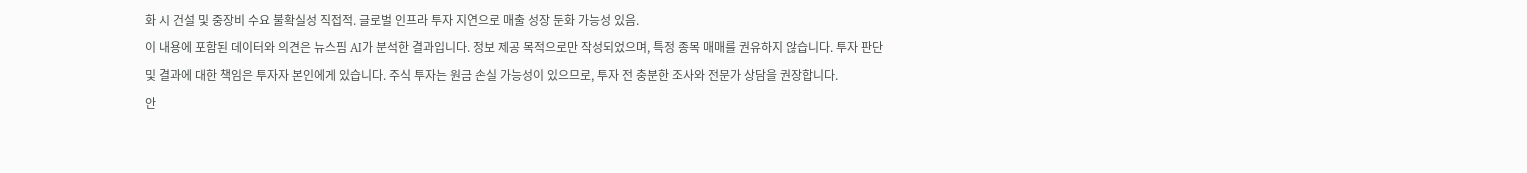화 시 건설 및 중장비 수요 불확실성 직접적. 글로벌 인프라 투자 지연으로 매출 성장 둔화 가능성 있음.
이 내용에 포함된 데이터와 의견은 뉴스핌 AI가 분석한 결과입니다. 정보 제공 목적으로만 작성되었으며, 특정 종목 매매를 권유하지 않습니다. 투자 판단 및 결과에 대한 책임은 투자자 본인에게 있습니다. 주식 투자는 원금 손실 가능성이 있으므로, 투자 전 충분한 조사와 전문가 상담을 권장합니다.
안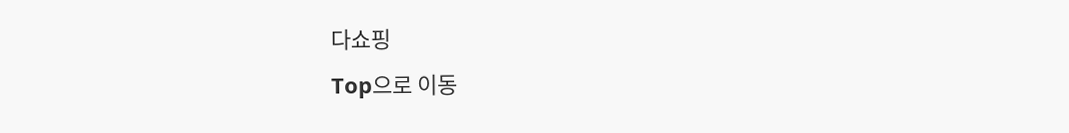다쇼핑
Top으로 이동